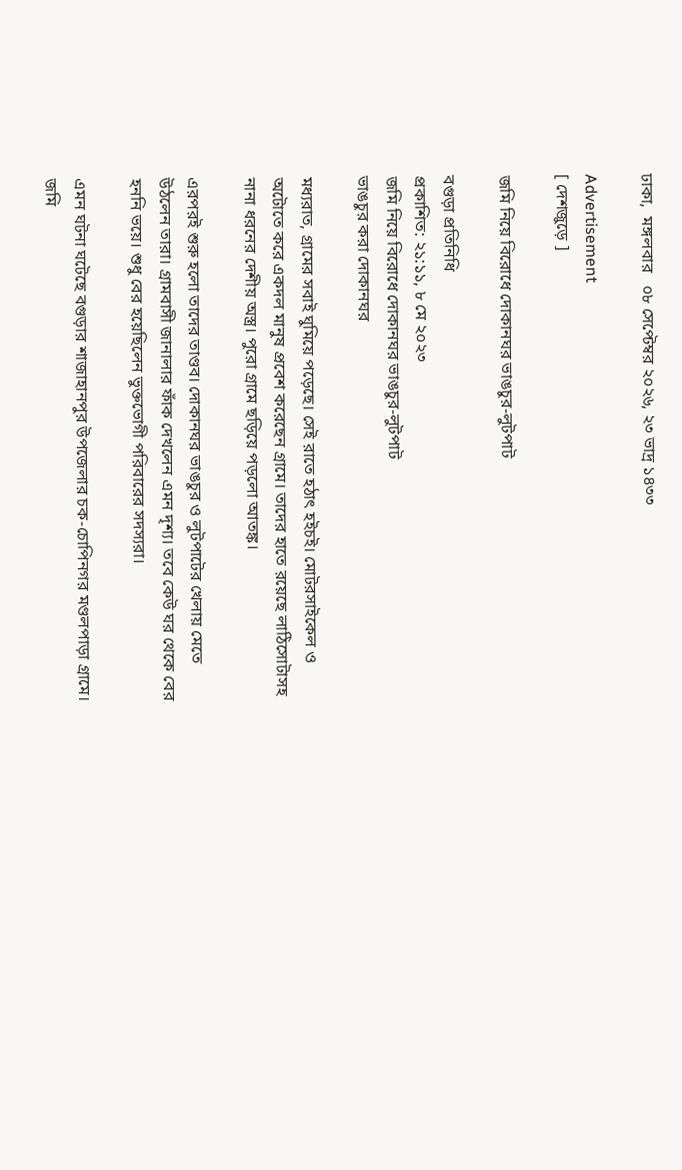ঢাকা,  মঙ্গলবার   ০৮ সেপ্টেম্বর ২০২৬, ২৩ ভাদ্র ১৪৩৩

Advertisement
[ দেশজুড়ে ]

জমি নিয়ে বিরোধে দোকানঘর ভাঙচুর-লুটপাট

বগুড়া প্রতিনিধি
প্রকাশিত: ২১:১১, ৮ মে ২০২৩
জমি নিয়ে বিরোধে দোকানঘর ভাঙচুর-লুটপাট
ভাঙচুর করা দোকানঘর

মধ্যরাত, গ্রামের সবাই ঘুমিয়ে পড়েছে। সেই রাতে হঠাৎ হইচই। মোটরসাইকেল ও অটোতে করে একদল মানুষ প্রবেশ করেছেন গ্রামে। তাদের হাতে রয়েছে লাঠিসোটাসহ নানা ধরনের দেশীয় অস্ত্র। পুরো গ্রামে ছড়িয়ে পড়লো আতঙ্ক।

এরপরই শুরু হলো তাদের তাণ্ডব। দোকানঘর ভাঙচুর ও লুটপাটের খেলায় মেতে উঠলেন তারা। গ্রামবাসী জানালার ফাঁক দেখলেন এমন দৃশ্য। তবে কেউ ঘর থেকে বের হননি ভয়ে। শুধু বের হয়েছিলেন ভুক্তভোগী পরিবারের সদস্যরা।

এমন ঘটনা ঘটেছে বগুড়ার শাজাহানপুর উপজেলার চক-চোপিনগর মণ্ডলপাড়া গ্রামে। জমি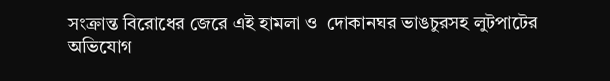সংক্রান্ত বিরোধের জেরে এই হামলা ও  দোকানঘর ভাঙচুরসহ লুটপাটের অভিযোগ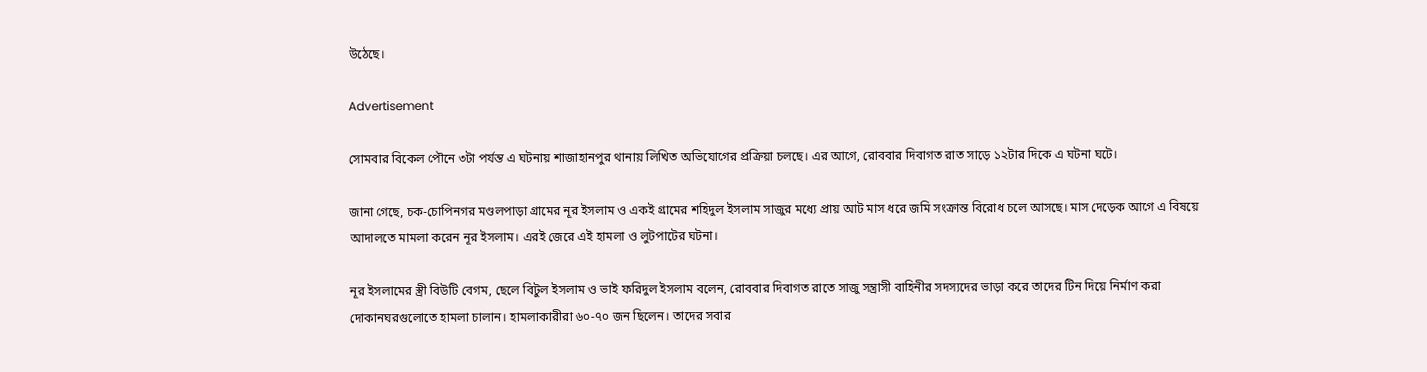উঠেছে।

Advertisement

সোমবার বিকেল পৌনে ৩টা পর্যন্ত এ ঘটনায় শাজাহানপুর থানায় লিখিত অভিযোগের প্রক্রিয়া চলছে। এর আগে, রোববার দিবাগত রাত সাড়ে ১২টার দিকে এ ঘটনা ঘটে।

জানা গেছে, চক-চোপিনগর মণ্ডলপাড়া গ্রামের নূর ইসলাম ও একই গ্রামের শহিদুল ইসলাম সাজুর মধ্যে প্রায় আট মাস ধরে জমি সংক্রান্ত বিরোধ চলে আসছে। মাস দেড়েক আগে এ বিষয়ে আদালতে মামলা করেন নূর ইসলাম। এরই জেরে এই হামলা ও লুটপাটের ঘটনা।

নূর ইসলামের স্ত্রী বিউটি বেগম, ছেলে বিটুল ইসলাম ও ভাই ফরিদুল ইসলাম বলেন, রোববার দিবাগত রাতে সাজু সন্ত্রাসী বাহিনীর সদস্যদের ভাড়া করে তাদের টিন দিয়ে নির্মাণ করা দোকানঘরগুলোতে হামলা চালান। হামলাকারীরা ৬০-৭০ জন ছিলেন। তাদের সবার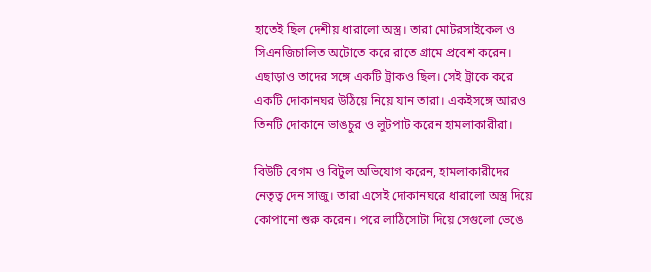হাতেই ছিল দেশীয় ধারালো অস্ত্র। তারা মোটরসাইকেল ও সিএনজিচালিত অটোতে করে রাতে গ্রামে প্রবেশ করেন। এছাড়াও তাদের সঙ্গে একটি ট্রাকও ছিল। সেই ট্রাকে করে একটি দোকানঘর উঠিয়ে নিয়ে যান তারা। একইসঙ্গে আরও তিনটি দোকানে ভাঙচুর ও লুটপাট করেন হামলাকারীরা।

বিউটি বেগম ও বিটুল অভিযোগ করেন, হামলাকারীদের নেতৃত্ব দেন সাজু। তারা এসেই দোকানঘরে ধারালো অস্ত্র দিয়ে কোপানো শুরু করেন। পরে লাঠিসোটা দিয়ে সেগুলো ভেঙে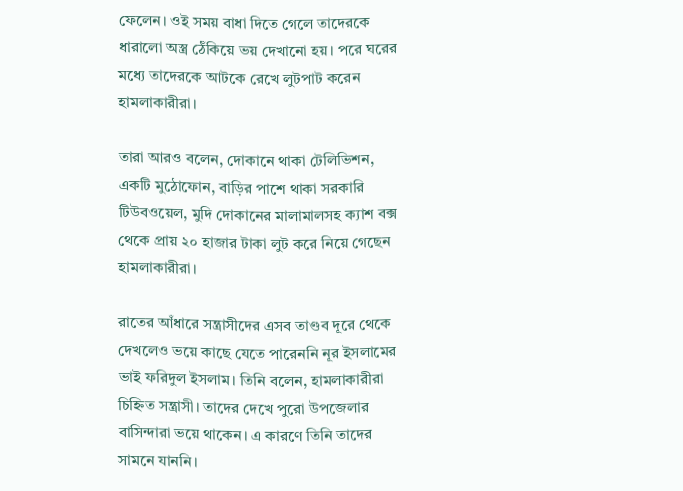ফেলেন। ওই সময় বাধা দিতে গেলে তাদেরকে ধারালো অস্ত্র ঠেঁকিয়ে ভয় দেখানো হয়। পরে ঘরের মধ্যে তাদেরকে আটকে রেখে লুটপাট করেন হামলাকারীরা।

তারা আরও বলেন, দোকানে থাকা টেলিভিশন, একটি মুঠোফোন, বাড়ির পাশে থাকা সরকারি টিউবওয়েল, মুদি দোকানের মালামালসহ ক্যাশ বক্স থেকে প্রায় ২০ হাজার টাকা লুট করে নিয়ে গেছেন হামলাকারীরা।

রাতের আঁধারে সন্ত্রাসীদের এসব তাণ্ডব দূরে থেকে দেখলেও ভয়ে কাছে যেতে পারেননি নূর ইসলামের ভাই ফরিদুল ইসলাম। তিনি বলেন, হামলাকারীরা চিহ্নিত সন্ত্রাসী। তাদের দেখে পুরো উপজেলার বাসিন্দারা ভয়ে থাকেন। এ কারণে তিনি তাদের সামনে যাননি।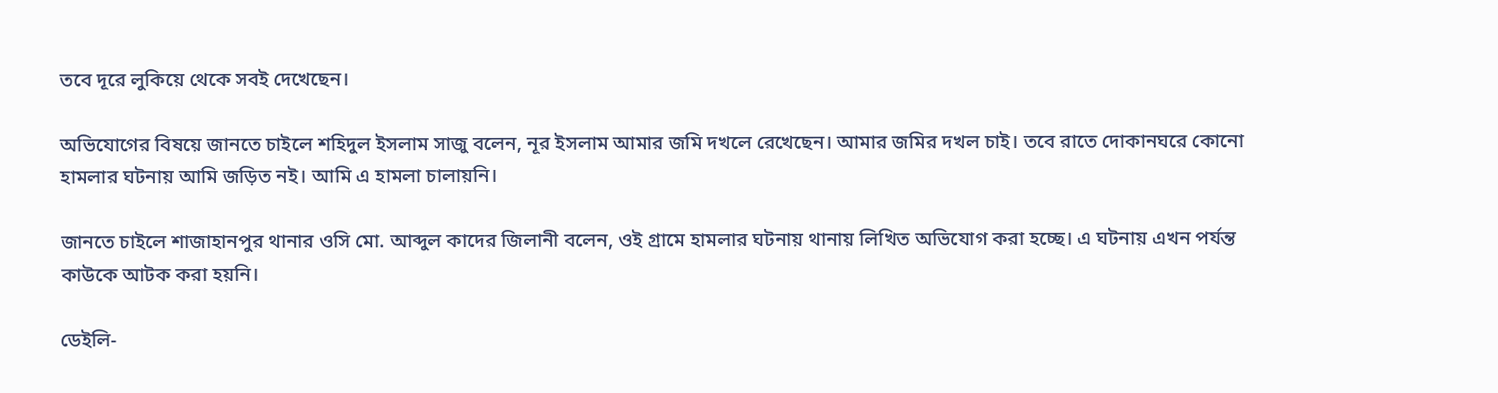তবে দূরে লুকিয়ে থেকে সবই দেখেছেন।

অভিযোগের বিষয়ে জানতে চাইলে শহিদুল ইসলাম সাজু বলেন, নূর ইসলাম আমার জমি দখলে রেখেছেন। আমার জমির দখল চাই। তবে রাতে দোকানঘরে কোনো হামলার ঘটনায় আমি জড়িত নই। আমি এ হামলা চালায়নি।

জানতে চাইলে শাজাহানপুর থানার ওসি মো. আব্দুল কাদের জিলানী বলেন, ওই গ্রামে হামলার ঘটনায় থানায় লিখিত অভিযোগ করা হচ্ছে। এ ঘটনায় এখন পর্যন্ত কাউকে আটক করা হয়নি।

ডেইলি-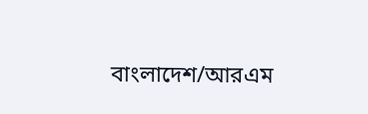বাংলাদেশ/আরএম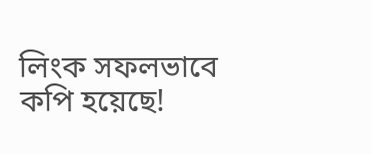লিংক সফলভাবে কপি হয়েছে!